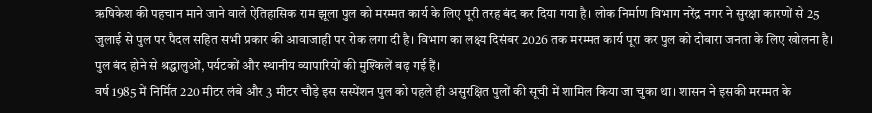ऋषिकेश की पहचान माने जाने वाले ऐतिहासिक राम झूला पुल को मरम्मत कार्य के लिए पूरी तरह बंद कर दिया गया है। लोक निर्माण विभाग नरेंद्र नगर ने सुरक्षा कारणों से 25 जुलाई से पुल पर पैदल सहित सभी प्रकार की आवाजाही पर रोक लगा दी है। विभाग का लक्ष्य दिसंबर 2026 तक मरम्मत कार्य पूरा कर पुल को दोबारा जनता के लिए खोलना है। पुल बंद होने से श्रद्धालुओं, पर्यटकों और स्थानीय व्यापारियों की मुश्किलें बढ़ गई हैं।
वर्ष 1985 में निर्मित 220 मीटर लंबे और 3 मीटर चौड़े इस सस्पेंशन पुल को पहले ही असुरक्षित पुलों की सूची में शामिल किया जा चुका था। शासन ने इसकी मरम्मत के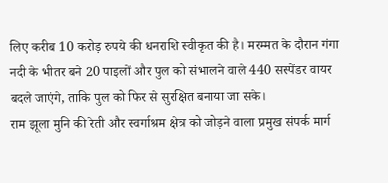लिए करीब 10 करोड़ रुपये की धनराशि स्वीकृत की है। मरम्मत के दौरान गंगा नदी के भीतर बने 20 पाइलों और पुल को संभालने वाले 440 सस्पेंडर वायर बदले जाएंगे, ताकि पुल को फिर से सुरक्षित बनाया जा सके।
राम झूला मुनि की रेती और स्वर्गाश्रम क्षेत्र को जोड़ने वाला प्रमुख संपर्क मार्ग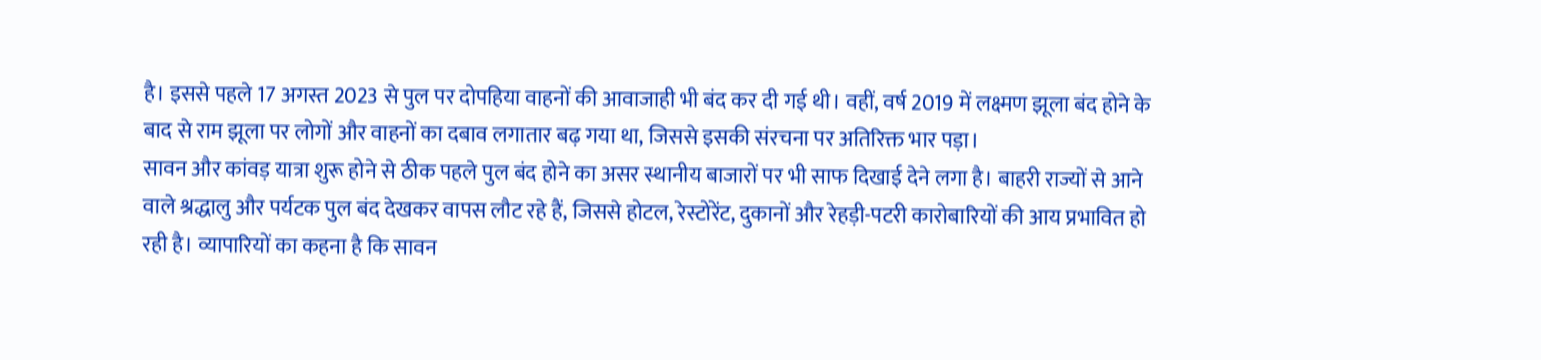है। इससे पहले 17 अगस्त 2023 से पुल पर दोपहिया वाहनों की आवाजाही भी बंद कर दी गई थी। वहीं, वर्ष 2019 में लक्ष्मण झूला बंद होने के बाद से राम झूला पर लोगों और वाहनों का दबाव लगातार बढ़ गया था, जिससे इसकी संरचना पर अतिरिक्त भार पड़ा।
सावन और कांवड़ यात्रा शुरू होने से ठीक पहले पुल बंद होने का असर स्थानीय बाजारों पर भी साफ दिखाई देने लगा है। बाहरी राज्यों से आने वाले श्रद्धालु और पर्यटक पुल बंद देखकर वापस लौट रहे हैं, जिससे होटल, रेस्टोरेंट, दुकानों और रेहड़ी-पटरी कारोबारियों की आय प्रभावित हो रही है। व्यापारियों का कहना है कि सावन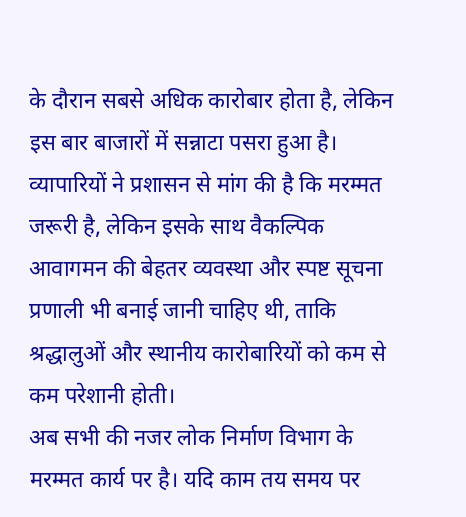के दौरान सबसे अधिक कारोबार होता है, लेकिन इस बार बाजारों में सन्नाटा पसरा हुआ है।
व्यापारियों ने प्रशासन से मांग की है कि मरम्मत जरूरी है, लेकिन इसके साथ वैकल्पिक आवागमन की बेहतर व्यवस्था और स्पष्ट सूचना प्रणाली भी बनाई जानी चाहिए थी, ताकि श्रद्धालुओं और स्थानीय कारोबारियों को कम से कम परेशानी होती।
अब सभी की नजर लोक निर्माण विभाग के मरम्मत कार्य पर है। यदि काम तय समय पर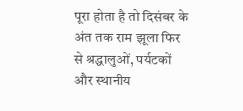पूरा होता है तो दिसंबर के अंत तक राम झूला फिर से श्रद्धालुओं, पर्यटकों और स्थानीय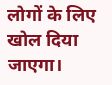लोगों के लिए खोल दिया जाएगा।